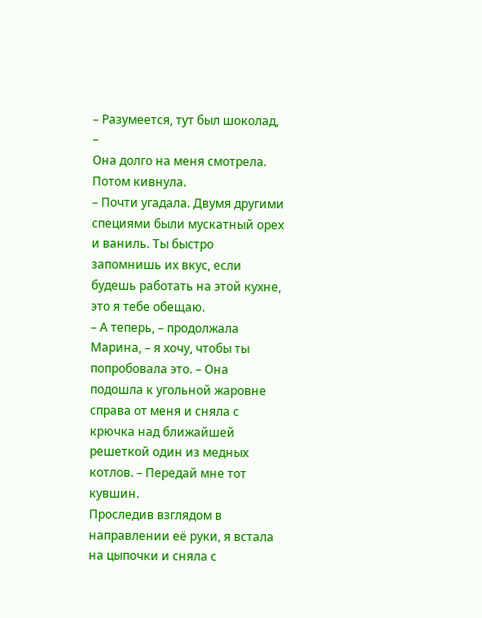– Разумеется, тут был шоколад, –
Она долго на меня смотрела. Потом кивнула.
– Почти угадала. Двумя другими специями были мускатный орех и ваниль. Ты быстро запомнишь их вкус, если будешь работать на этой кухне, это я тебе обещаю.
– А теперь, – продолжала Марина, – я хочу, чтобы ты попробовала это. – Она подошла к угольной жаровне справа от меня и сняла с крючка над ближайшей решеткой один из медных котлов. – Передай мне тот кувшин.
Проследив взглядом в направлении её руки, я встала на цыпочки и сняла с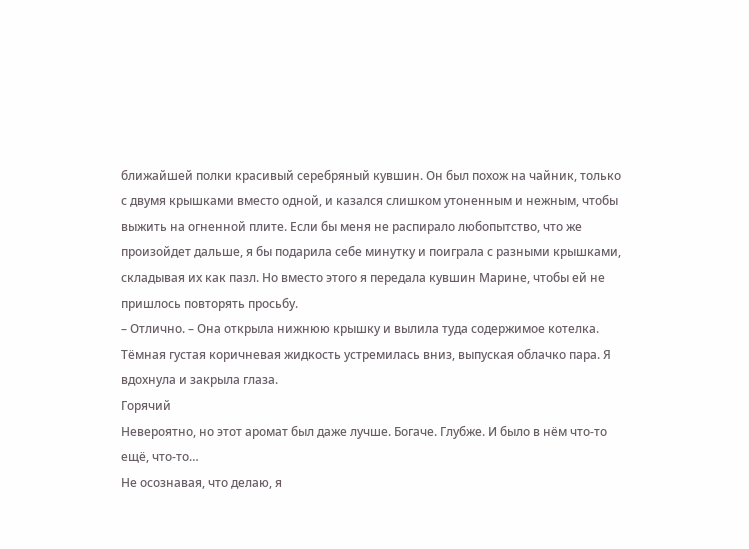ближайшей полки красивый серебряный кувшин. Он был похож на чайник, только с двумя крышками вместо одной, и казался слишком утоненным и нежным, чтобы выжить на огненной плите. Если бы меня не распирало любопытство, что же произойдет дальше, я бы подарила себе минутку и поиграла с разными крышками, складывая их как пазл. Но вместо этого я передала кувшин Марине, чтобы ей не пришлось повторять просьбу.
– Отлично. – Она открыла нижнюю крышку и вылила туда содержимое котелка. Тёмная густая коричневая жидкость устремилась вниз, выпуская облачко пара. Я вдохнула и закрыла глаза.
Горячий
Невероятно, но этот аромат был даже лучше. Богаче. Глубже. И было в нём что-то ещё, что-то…
Не осознавая, что делаю, я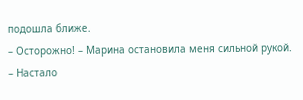подошла ближе.
– Осторожно! – Марина остановила меня сильной рукой. – Настало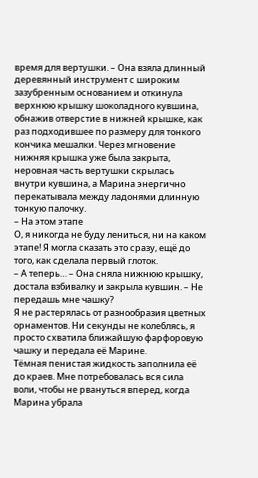время для вертушки. – Она взяла длинный деревянный инструмент с широким зазубренным основанием и откинула верхнюю крышку шоколадного кувшина, обнажив отверстие в нижней крышке, как раз подходившее по размеру для тонкого кончика мешалки. Через мгновение нижняя крышка уже была закрыта, неровная часть вертушки скрылась внутри кувшина, а Марина энергично перекатывала между ладонями длинную тонкую палочку.
– На этом этапе
О, я никогда не буду лениться, ни на каком этапе! Я могла сказать это сразу, ещё до того, как сделала первый глоток.
– А теперь… – Она сняла нижнюю крышку, достала взбивалку и закрыла кувшин. – Не передашь мне чашку?
Я не растерялась от разнообразия цветных орнаментов. Ни секунды не колеблясь, я просто схватила ближайшую фарфоровую чашку и передала её Марине.
Тёмная пенистая жидкость заполнила её до краев. Мне потребовалась вся сила воли, чтобы не рвануться вперед, когда Марина убрала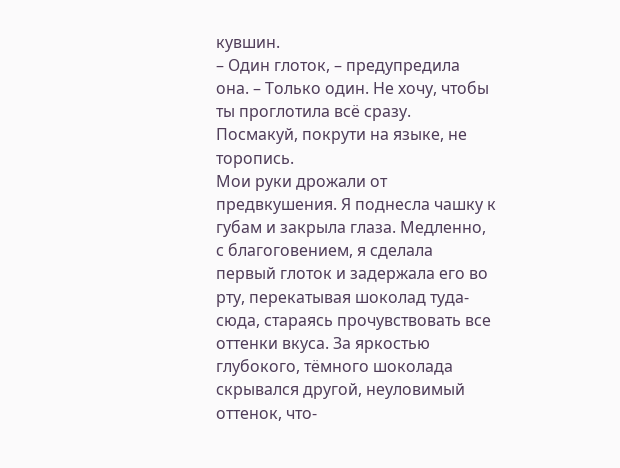кувшин.
– Один глоток, – предупредила она. – Только один. Не хочу, чтобы ты проглотила всё сразу. Посмакуй, покрути на языке, не торопись.
Мои руки дрожали от предвкушения. Я поднесла чашку к губам и закрыла глаза. Медленно, с благоговением, я сделала первый глоток и задержала его во рту, перекатывая шоколад туда-сюда, стараясь прочувствовать все оттенки вкуса. За яркостью глубокого, тёмного шоколада скрывался другой, неуловимый оттенок, что-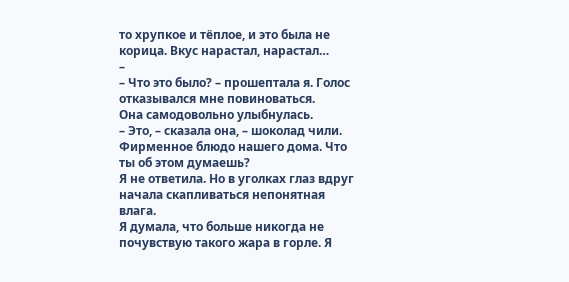то хрупкое и тёплое, и это была не корица. Вкус нарастал, нарастал…
–
– Что это было? – прошептала я. Голос отказывался мне повиноваться.
Она самодовольно улыбнулась.
– Это, – сказала она, – шоколад чили. Фирменное блюдо нашего дома. Что ты об этом думаешь?
Я не ответила. Но в уголках глаз вдруг начала скапливаться непонятная влага.
Я думала, что больше никогда не почувствую такого жара в горле. Я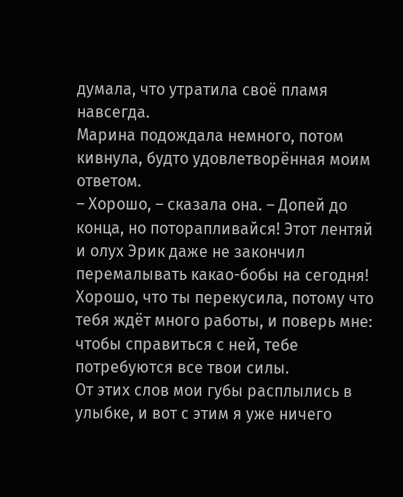думала, что утратила своё пламя навсегда.
Марина подождала немного, потом кивнула, будто удовлетворённая моим ответом.
– Хорошо, – сказала она. – Допей до конца, но поторапливайся! Этот лентяй и олух Эрик даже не закончил перемалывать какао-бобы на сегодня! Хорошо, что ты перекусила, потому что тебя ждёт много работы, и поверь мне: чтобы справиться с ней, тебе потребуются все твои силы.
От этих слов мои губы расплылись в улыбке, и вот с этим я уже ничего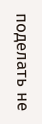поделать не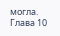могла.
Глава 10